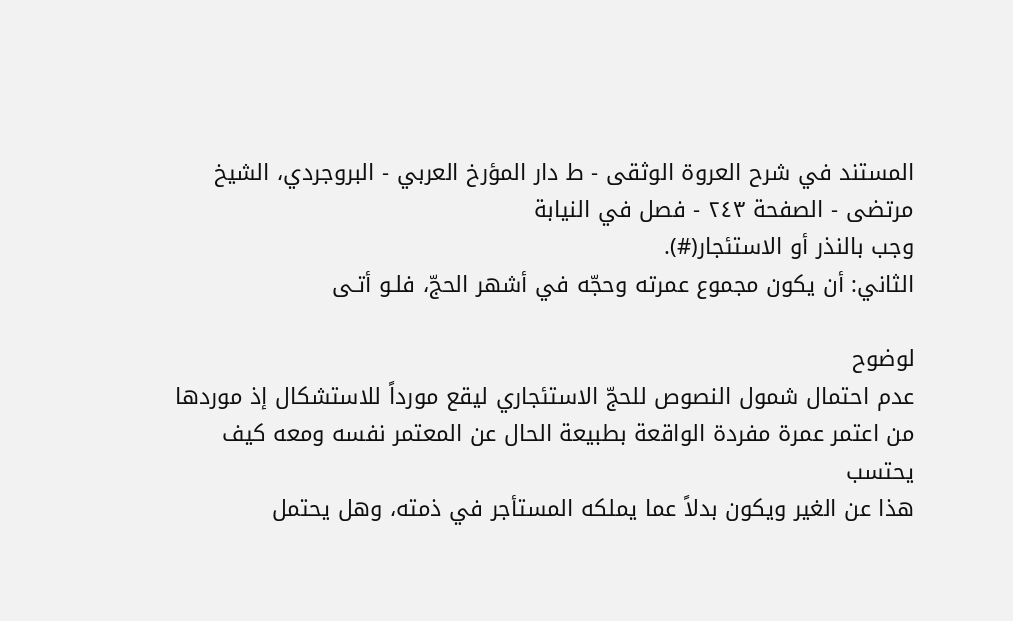المستند في شرح العروة الوثقى - ط دار المؤرخ العربي - البروجردي، الشيخ مرتضى - الصفحة ٢٤٣ - فصل في النيابة
وجب بالنذر أو الاستئجار(#).
الثاني: أن يكون مجموع عمرته وحجّه في أشهر الحجّ، فلـو أتـى

لوضوح
عدم احتمال شمول النصوص للحجّ الاستئجاري ليقع مورداً للاستشكال إذ موردها
من اعتمر عمرة مفردة الواقعة بطبيعة الحال عن المعتمر نفسه ومعه كيف يحتسب
هذا عن الغير ويكون بدلاً عما يملكه المستأجر في ذمته، وهل يحتمل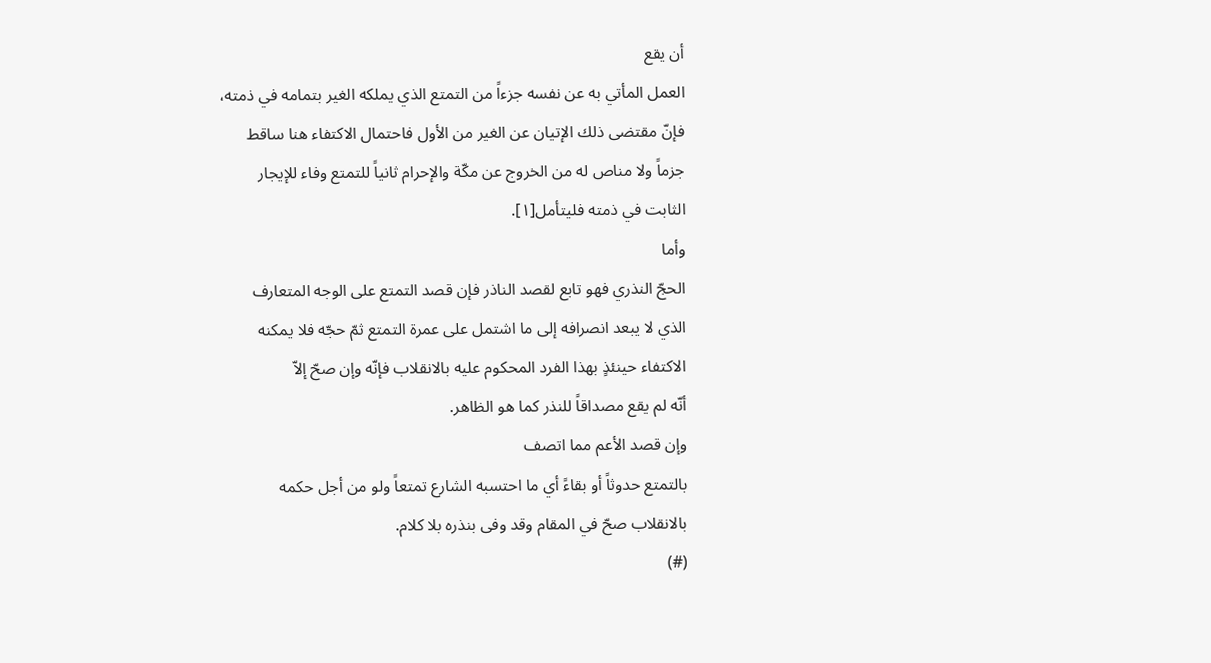أن يقع
العمل المأتي به عن نفسه جزءاً من التمتع الذي يملكه الغير بتمامه في ذمته،
فإنّ مقتضى ذلك الإتيان عن الغير من الأول فاحتمال الاكتفاء هنا ساقط
جزماً ولا مناص له من الخروج عن مكّة والإحرام ثانياً للتمتع وفاء للإيجار
الثابت في ذمته فليتأمل[١].
وأما
الحجّ النذري فهو تابع لقصد الناذر فإن قصد التمتع على الوجه المتعارف
الذي لا يبعد انصرافه إلى ما اشتمل على عمرة التمتع ثمّ حجّه فلا يمكنه
الاكتفاء حينئذٍ بهذا الفرد المحكوم عليه بالانقلاب فإنّه وإن صحّ إلاّ
أنّه لم يقع مصداقاً للنذر كما هو الظاهر.
وإن قصد الأعم مما اتصف
بالتمتع حدوثاً أو بقاءً أي ما احتسبه الشارع تمتعاً ولو من أجل حكمه
بالانقلاب صحّ في المقام وقد وفى بنذره بلا كلام.
(#)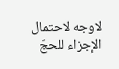لاوجه لاحتمال الإجزاء للحجّ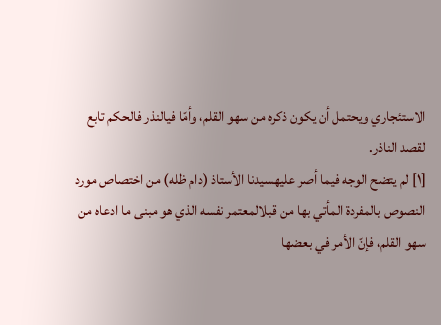الاستئجاري ويحتمل أن يكون ذكره من سهو القلم، وأمّا فيالنذر فالحكم تابع لقصد الناذر.
[١] لم يتضح الوجه فيما أصر عليهسيدنا الأستاذ (دام ظله) من اختصاص مورد النصوص بالمفردة المأتي بها من قبلالمعتمر نفسه الذي هو مبنى ما ادعاه من سهو القلم، فإنّ الأمر في بعضها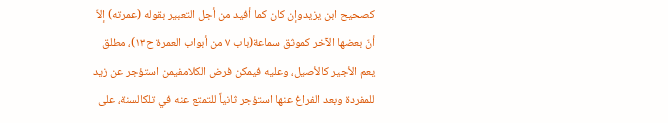كصحيح ابن يزيدوإن كان كما أفيد من أجل التعبير بقوله (عمرته) إلاّ أنّ بعضها الآخر كموثق سماعة(باب ٧ من أبواب العمرة ح١٣)، مطلق يعم الأجير كالأصيل، وعليه فيمكن فرض الكلامفيمن استؤجر عن زيد للمفردة وبعد الفراغ عنها استؤجر ثانياً للتمتع عنه في تلكالسنة، على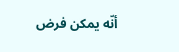أنّه يمكن فرض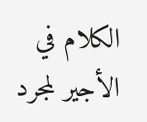الكلام في الأجير لمجرد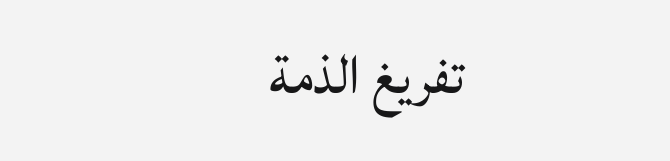تفريغ الذمة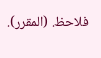فلاحظ. (المقرر).